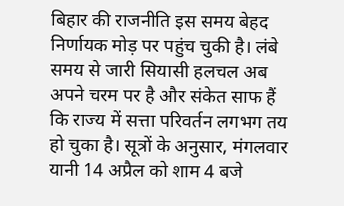बिहार की राजनीति इस समय बेहद निर्णायक मोड़ पर पहुंच चुकी है। लंबे समय से जारी सियासी हलचल अब अपने चरम पर है और संकेत साफ हैं कि राज्य में सत्ता परिवर्तन लगभग तय हो चुका है। सूत्रों के अनुसार, मंगलवार यानी 14 अप्रैल को शाम 4 बजे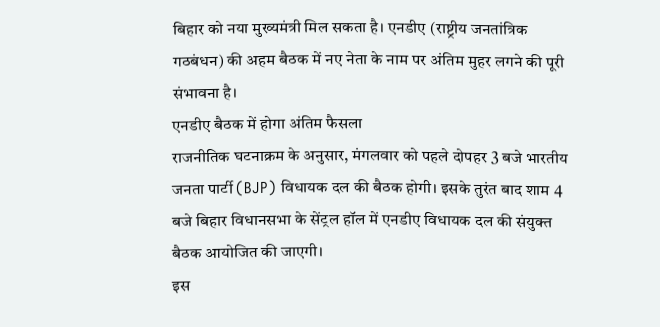बिहार को नया मुख्यमंत्री मिल सकता है। एनडीए (राष्ट्रीय जनतांत्रिक गठबंधन) की अहम बैठक में नए नेता के नाम पर अंतिम मुहर लगने की पूरी संभावना है।
एनडीए बैठक में होगा अंतिम फैसला
राजनीतिक घटनाक्रम के अनुसार, मंगलवार को पहले दोपहर 3 बजे भारतीय जनता पार्टी (BJP) विधायक दल की बैठक होगी। इसके तुरंत बाद शाम 4 बजे बिहार विधानसभा के सेंट्रल हॉल में एनडीए विधायक दल की संयुक्त बैठक आयोजित की जाएगी।
इस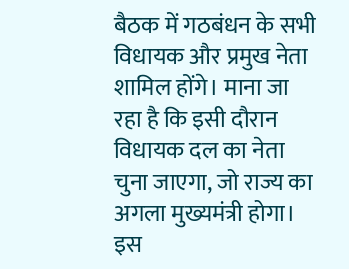बैठक में गठबंधन के सभी विधायक और प्रमुख नेता शामिल होंगे। माना जा रहा है कि इसी दौरान विधायक दल का नेता चुना जाएगा, जो राज्य का अगला मुख्यमंत्री होगा। इस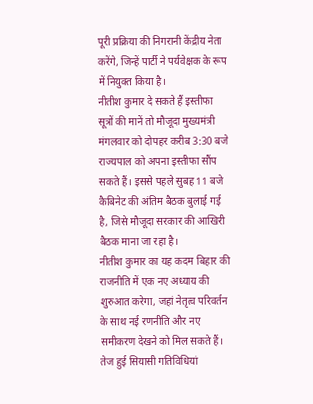पूरी प्रक्रिया की निगरानी केंद्रीय नेता करेंगे, जिन्हें पार्टी ने पर्यवेक्षक के रूप में नियुक्त किया है।
नीतीश कुमार दे सकते हैं इस्तीफा
सूत्रों की मानें तो मौजूदा मुख्यमंत्री मंगलवार को दोपहर करीब 3:30 बजे राज्यपाल को अपना इस्तीफा सौंप सकते हैं। इससे पहले सुबह 11 बजे कैबिनेट की अंतिम बैठक बुलाई गई है, जिसे मौजूदा सरकार की आखिरी बैठक माना जा रहा है।
नीतीश कुमार का यह कदम बिहार की राजनीति में एक नए अध्याय की शुरुआत करेगा, जहां नेतृत्व परिवर्तन के साथ नई रणनीति और नए समीकरण देखने को मिल सकते हैं।
तेज हुई सियासी गतिविधियां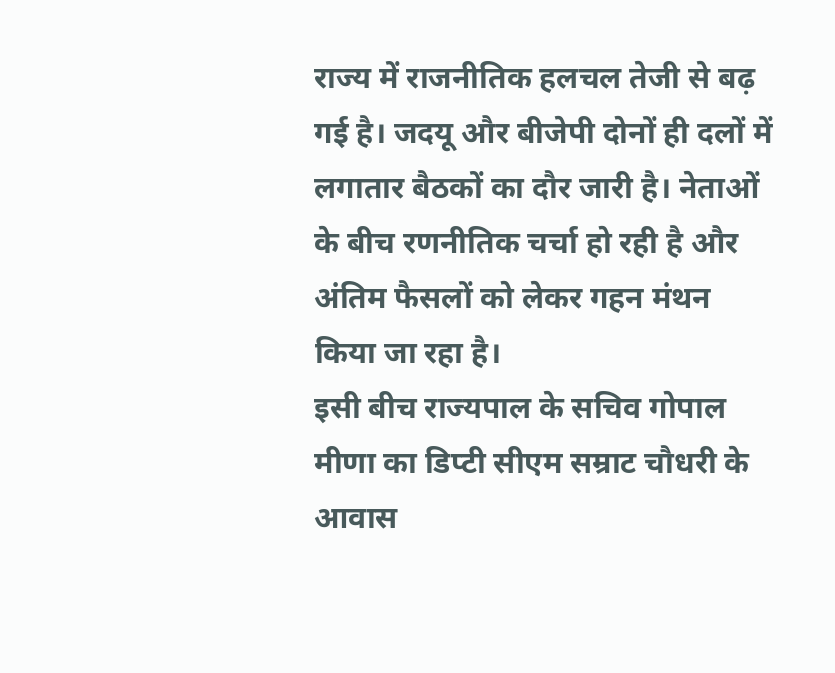राज्य में राजनीतिक हलचल तेजी से बढ़ गई है। जदयू और बीजेपी दोनों ही दलों में लगातार बैठकों का दौर जारी है। नेताओं के बीच रणनीतिक चर्चा हो रही है और अंतिम फैसलों को लेकर गहन मंथन किया जा रहा है।
इसी बीच राज्यपाल के सचिव गोपाल मीणा का डिप्टी सीएम सम्राट चौधरी के आवास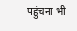पहुंचना भी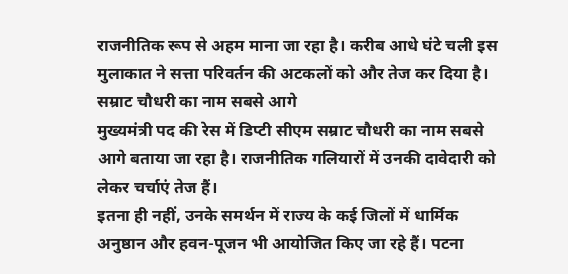राजनीतिक रूप से अहम माना जा रहा है। करीब आधे घंटे चली इस मुलाकात ने सत्ता परिवर्तन की अटकलों को और तेज कर दिया है।
सम्राट चौधरी का नाम सबसे आगे
मुख्यमंत्री पद की रेस में डिप्टी सीएम सम्राट चौधरी का नाम सबसे आगे बताया जा रहा है। राजनीतिक गलियारों में उनकी दावेदारी को लेकर चर्चाएं तेज हैं।
इतना ही नहीं, उनके समर्थन में राज्य के कई जिलों में धार्मिक अनुष्ठान और हवन-पूजन भी आयोजित किए जा रहे हैं। पटना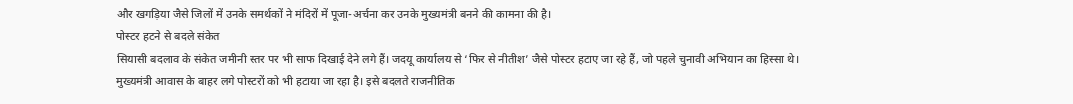और खगड़िया जैसे जिलों में उनके समर्थकों ने मंदिरों में पूजा-अर्चना कर उनके मुख्यमंत्री बनने की कामना की है।
पोस्टर हटने से बदले संकेत
सियासी बदलाव के संकेत जमीनी स्तर पर भी साफ दिखाई देने लगे हैं। जदयू कार्यालय से ‘फिर से नीतीश’ जैसे पोस्टर हटाए जा रहे हैं, जो पहले चुनावी अभियान का हिस्सा थे।
मुख्यमंत्री आवास के बाहर लगे पोस्टरों को भी हटाया जा रहा है। इसे बदलते राजनीतिक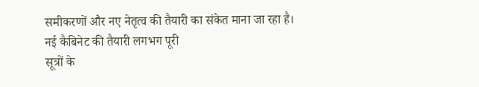समीकरणों और नए नेतृत्व की तैयारी का संकेत माना जा रहा है।
नई कैबिनेट की तैयारी लगभग पूरी
सूत्रों के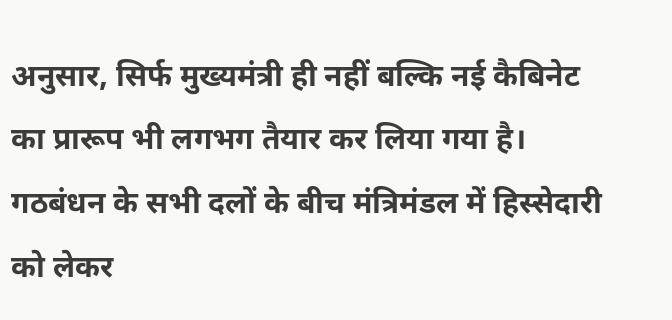अनुसार, सिर्फ मुख्यमंत्री ही नहीं बल्कि नई कैबिनेट का प्रारूप भी लगभग तैयार कर लिया गया है। गठबंधन के सभी दलों के बीच मंत्रिमंडल में हिस्सेदारी को लेकर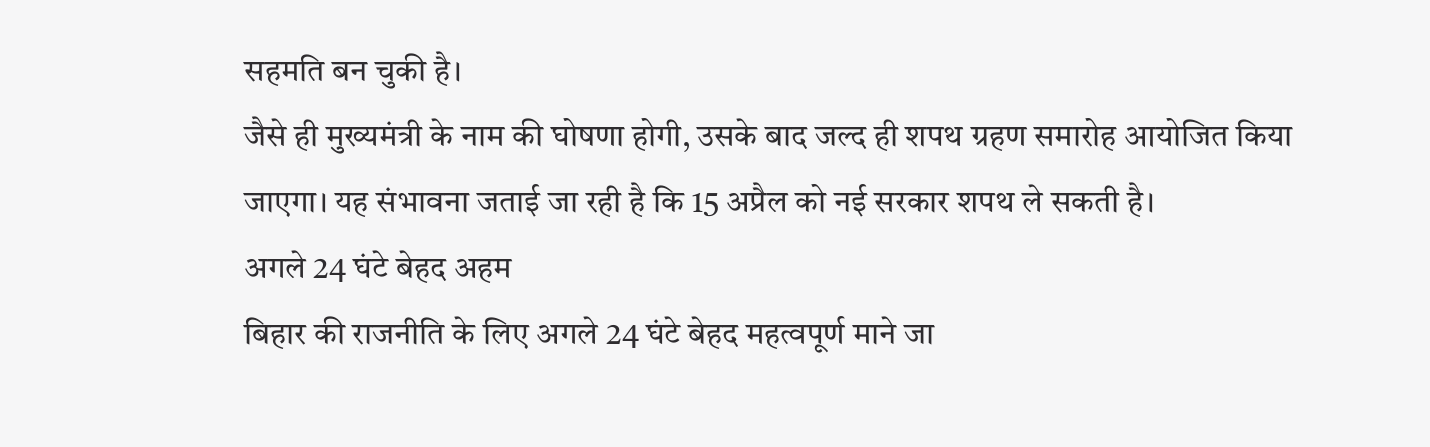सहमति बन चुकी है।
जैसे ही मुख्यमंत्री के नाम की घोषणा होगी, उसके बाद जल्द ही शपथ ग्रहण समारोह आयोजित किया जाएगा। यह संभावना जताई जा रही है कि 15 अप्रैल को नई सरकार शपथ ले सकती है।
अगले 24 घंटे बेहद अहम
बिहार की राजनीति के लिए अगले 24 घंटे बेहद महत्वपूर्ण माने जा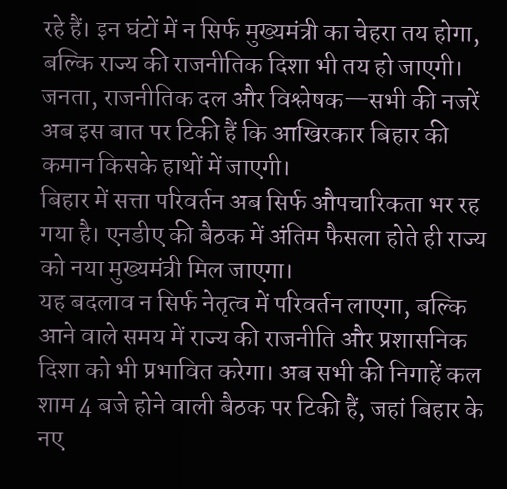रहे हैं। इन घंटों में न सिर्फ मुख्यमंत्री का चेहरा तय होगा, बल्कि राज्य की राजनीतिक दिशा भी तय हो जाएगी।
जनता, राजनीतिक दल और विश्लेषक—सभी की नजरें अब इस बात पर टिकी हैं कि आखिरकार बिहार की कमान किसके हाथों में जाएगी।
बिहार में सत्ता परिवर्तन अब सिर्फ औपचारिकता भर रह गया है। एनडीए की बैठक में अंतिम फैसला होते ही राज्य को नया मुख्यमंत्री मिल जाएगा।
यह बदलाव न सिर्फ नेतृत्व में परिवर्तन लाएगा, बल्कि आने वाले समय में राज्य की राजनीति और प्रशासनिक दिशा को भी प्रभावित करेगा। अब सभी की निगाहें कल शाम 4 बजे होने वाली बैठक पर टिकी हैं, जहां बिहार के नए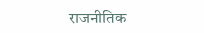राजनीतिक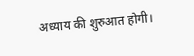अध्याय की शुरुआत होगी।